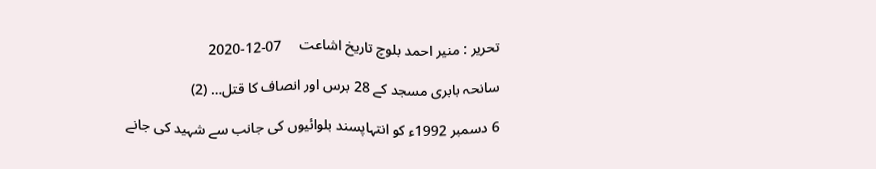تحریر : منیر احمد بلوچ تاریخ اشاعت     07-12-2020

سانحہ بابری مسجد کے 28 برس اور انصاف کا قتل… (2)

6 دسمبر 1992ء کو انتہاپسند بلوائیوں کی جانب سے شہید کی جانے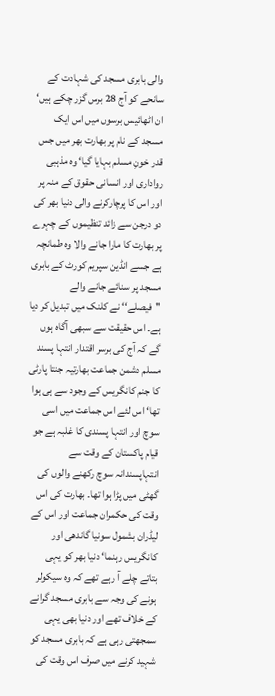والی بابری مسجد کی شہادت کے سانحے کو آج 28 برس گزر چکے ہیں‘ ان اٹھائیس برسوں میں اس ایک مسجد کے نام پر بھارت بھر میں جس قدر خونِ مسلم بہایا گیا‘ وہ مذہبی رواداری اور انسانی حقوق کے منہ پر اور اس کا پرچارکرنے والی دنیا بھر کی دو درجن سے زائد تنظیموں کے چہرے پر بھارت کا مارا جانے والا وہ طمانچہ ہے جسے انڈین سپریم کورٹ کے بابری مسجد پر سنائے جانے والے ''فیصلے‘‘ نے کلنک میں تبدیل کر دیا ہے۔ اس حقیقت سے سبھی آگاہ ہوں گے کہ آج کی برسر اقتدار انتہا پسند مسلم دشمن جماعت بھارتیہ جنتا پارٹی کا جنم کانگریس کے وجود سے ہی ہوا تھا‘ اس لئے اس جماعت میں اسی سوچ اور انتہا پسندی کا غلبہ ہے جو قیام پاکستان کے وقت سے انتہاپسندانہ سوچ رکھنے والوں کی گھٹی میں پڑا ہوا تھا۔ بھارت کی اس وقت کی حکمران جماعت اور اس کے لیڈران بشمول سونیا گاندھی اور کانگریس رہنما‘ دنیا بھر کو یہی بتاتے چلے آ رہے تھے کہ وہ سیکولر ہونے کی وجہ سے بابری مسجد گرانے کے خلاف تھے اور دنیا بھی یہی سمجھتی رہی ہے کہ بابری مسجد کو شہید کرنے میں صرف اس وقت کی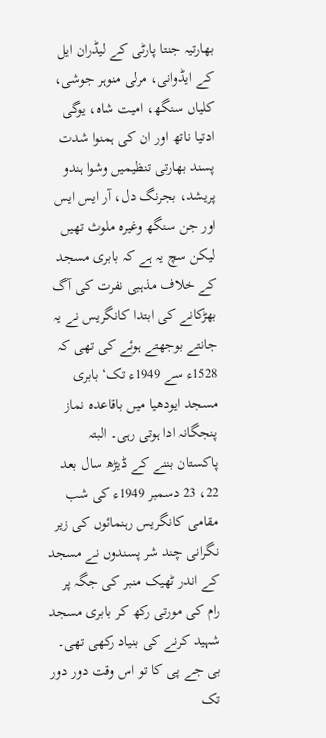بھارتیہ جنتا پارٹی کے لیڈران ایل کے ایڈوانی، مرلی منوہر جوشی، کلیاں سنگھ، امیت شاہ، یوگی ادتیا ناتھ اور ان کی ہمنوا شدت پسند بھارتی تنظیمیں وشوا ہندو پریشد، بجرنگ دل، آر ایس ایس اور جن سنگھ وغیرہ ملوث تھیں لیکن سچ یہ ہے کہ بابری مسجد کے خلاف مذہبی نفرت کی آگ بھڑکانے کی ابتدا کانگریس نے یہ جانتے بوجھتے ہوئے کی تھی کہ 1528ء سے 1949ء تک‘ بابری مسجد ایودھیا میں باقاعدہ نماز پنجگانہ ادا ہوتی رہی۔ البتہ پاکستان بننے کے ڈیڑھ سال بعد 22، 23 دسمبر 1949ء کی شب مقامی کانگریس رہنمائوں کی زیر نگرانی چند شر پسندوں نے مسجد کے اندر ٹھیک منبر کی جگہ پر رام کی مورتی رکھ کر بابری مسجد شہید کرنے کی بنیاد رکھی تھی۔ بی جے پی کا تو اس وقت دور دور تک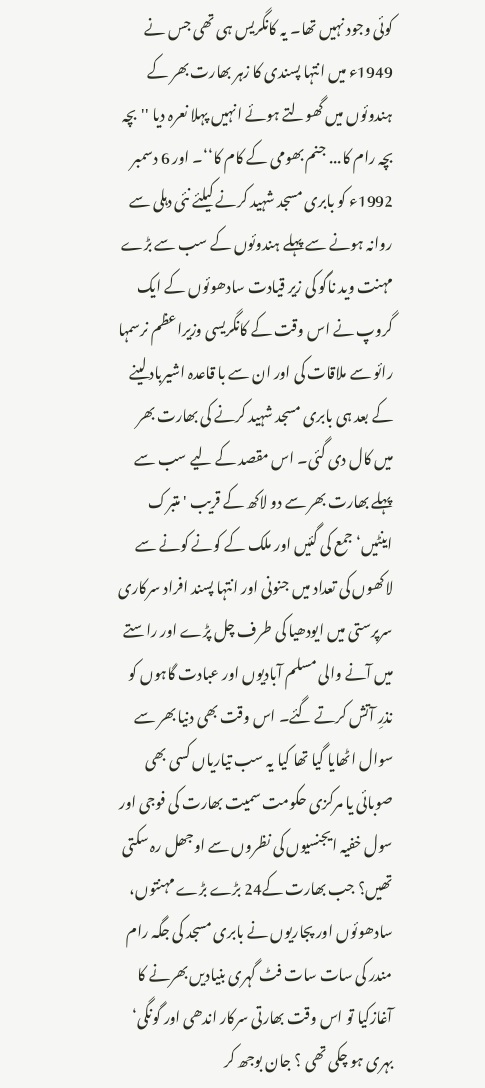کوئی وجود نہیں تھا۔ یہ کانگریس ہی تھی جس نے 1949ء میں انتہا پسندی کا زہر بھارت بھر کے ہندوئوں میں گھولتے ہوئے انہیں پہلا نعرہ دیا ''بچہ بچہ رام کا... جنم بھومی کے کام کا‘‘۔ اور 6 دسمبر 1992ء کو بابری مسجد شہید کرنے کیلئے نئی دہلی سے روانہ ہونے سے پہلے ہندوئوں کے سب سے بڑے مہنت وید ناگو کی زیر قیادت سادھوئوں کے ایک گروپ نے اس وقت کے کانگریسی وزیراعظم نرسمہا رائو سے ملاقات کی اور ان سے با قاعدہ اشیرباد لینے کے بعد ہی بابری مسجد شہید کرنے کی بھارت بھر میں کال دی گئی۔ اس مقصد کے لیے سب سے پہلے بھارت بھر سے دو لاکھ کے قریب 'متبرک اینٹیں‘ جمع کی گئیں اور ملک کے کونے کونے سے لاکھوں کی تعداد میں جنونی اور انتہا پسند افراد سرکاری سرپرستی میں ایودھیا کی طرف چل پڑے اور راستے میں آنے والی مسلم آبادیوں اور عبادت گاہوں کو نذرِ آتش کرتے گئے۔ اس وقت بھی دنیا بھر سے سوال اٹھایا گیا تھا کیا یہ سب تیاریاں کسی بھی صوبائی یا مرکزی حکومت سمیت بھارت کی فوجی اور سول خفیہ ایجنسیوں کی نظروں سے اوجھل رہ سکتی تھیں؟ جب بھارت کے24 بڑے بڑے مہنتوں، سادھوئوں اور پجاریوں نے بابری مسجد کی جگہ رام مندر کی سات سات فٹ گہری بنیادیں بھرنے کا آغازکیا تو اس وقت بھارتی سرکار اندھی اور گونگی‘ بہری ہو چکی تھی ؟ جان بوجھ کر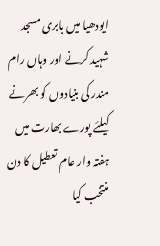ایودھیا میں بابری مسجد شہید کرنے اور وہاں رام مندر کی بنیادوں کو بھرنے کیلئے پورے بھارت میں ہفتہ وار عام تعطیل کا دن منتخب کیا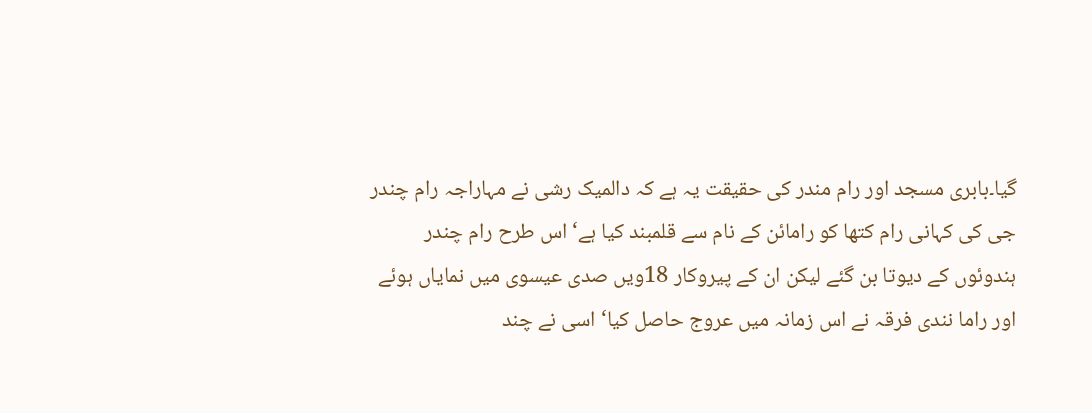گیا۔بابری مسجد اور رام مندر کی حقیقت یہ ہے کہ دالمیک رشی نے مہاراجہ رام چندر جی کی کہانی رام کتھا کو رامائن کے نام سے قلمبند کیا ہے‘ اس طرح رام چندر ہندوئوں کے دیوتا بن گئے لیکن ان کے پیروکار 18ویں صدی عیسوی میں نمایاں ہوئے اور راما نندی فرقہ نے اس زمانہ میں عروج حاصل کیا‘ اسی نے چند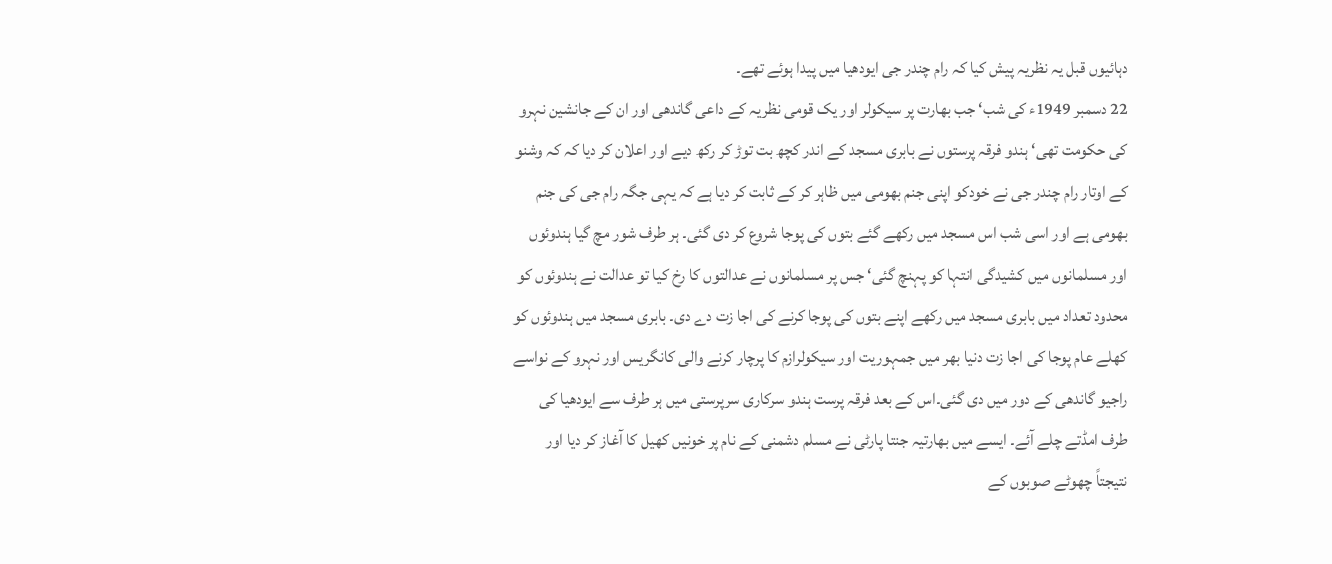دہائیوں قبل یہ نظریہ پیش کیا کہ رام چندر جی ایودھیا میں پیدا ہوئے تھے۔
22 دسمبر 1949ء کی شب‘ جب بھارت پر سیکولر اور یک قومی نظریہ کے داعی گاندھی اور ان کے جانشین نہرو کی حکومت تھی‘ ہندو فرقہ پرستوں نے بابری مسجد کے اندر کچھ بت توڑ کر رکھ دیے اور اعلان کر دیا کہ کہ وشنو کے اوتار رام چندر جی نے خودکو اپنی جنم بھومی میں ظاہر کر کے ثابت کر دیا ہے کہ یہی جگہ رام جی کی جنم بھومی ہے اور اسی شب اس مسجد میں رکھے گئے بتوں کی پوجا شروع کر دی گئی۔ ہر طرف شور مچ گیا ہندوئوں اور مسلمانوں میں کشیدگی انتہا کو پہنچ گئی‘ جس پر مسلمانوں نے عدالتوں کا رخ کیا تو عدالت نے ہندوئوں کو محدود تعداد میں بابری مسجد میں رکھے اپنے بتوں کی پوجا کرنے کی اجا زت دے دی۔ بابری مسجد میں ہندوئوں کو کھلے عام پوجا کی اجا زت دنیا بھر میں جمہوریت اور سیکولرازم کا پرچار کرنے والی کانگریس اور نہرو کے نواسے راجیو گاندھی کے دور میں دی گئی۔اس کے بعد فرقہ پرست ہندو سرکاری سرپرستی میں ہر طرف سے ایودھیا کی طرف امڈتے چلے آئے۔ ایسے میں بھارتیہ جنتا پارٹی نے مسلم دشمنی کے نام پر خونیں کھیل کا آغاز کر دیا اور نتیجتاً چھوٹے صوبوں کے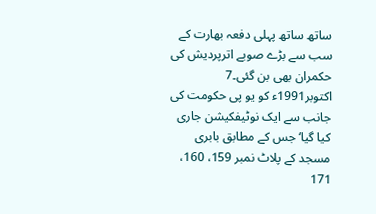ساتھ ساتھ پہلی دفعہ بھارت کے سب سے بڑے صوبے اترپردیش کی حکمران بھی بن گئی۔7 اکتوبر1991ء کو یو پی حکومت کی جانب سے ایک نوٹیفکیشن جاری کیا گیا‘ جس کے مطابق بابری مسجد کے پلاٹ نمبر 159، 160، 171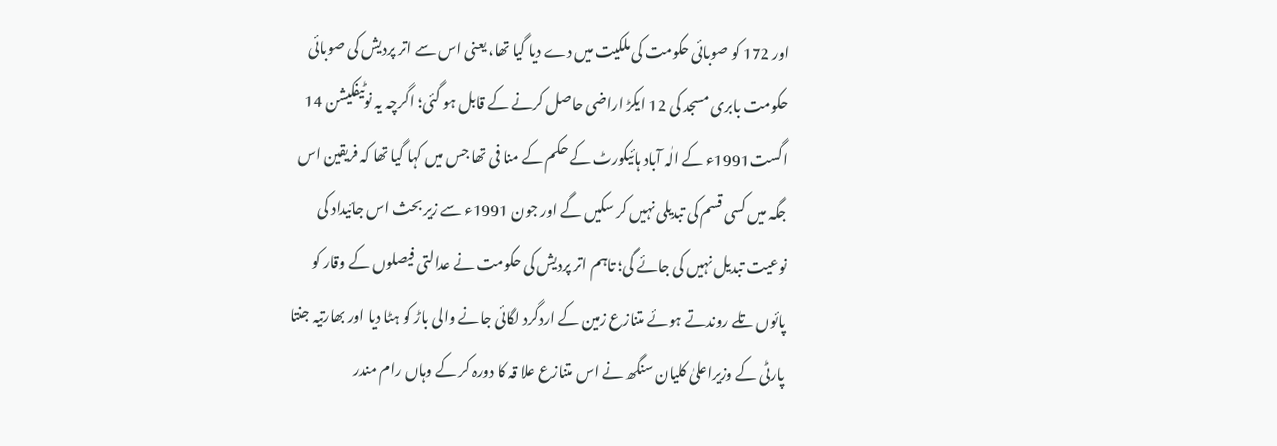اور 172 کو صوبائی حکومت کی ملکیت میں دے دیا گیا تھا، یعنی اس سے اتر پردیش کی صوبائی حکومت بابری مسجد کی 12 ایکڑ اراضی حاصل کرنے کے قابل ہو گئی؛ اگرچہ یہ نوٹیفکیشن 14 اگست1991ء کے الٰہ آباد ہائیکورٹ کے حکم کے منا فی تھا جس میں کہا گیا تھا کہ فریقین اس جگہ میں کسی قسم کی تبدیلی نہیں کر سکیں گے اور جون 1991ء سے زیر بحث اس جائیداد کی نوعیت تبدیل نہیں کی جائے گی؛ تاہم اتر پردیش کی حکومت نے عدالتی فیصلوں کے وقار کو پائوں تلے روندتے ہوئے متنازع زمین کے اردگرد لگائی جانے والی باڑ کو ہٹا دیا اور بھارتیہ جنتا پارٹی کے وزیراعلیٰ کلیان سنگھ نے اس متنازع علا قہ کا دورہ کر کے وہاں رام مندر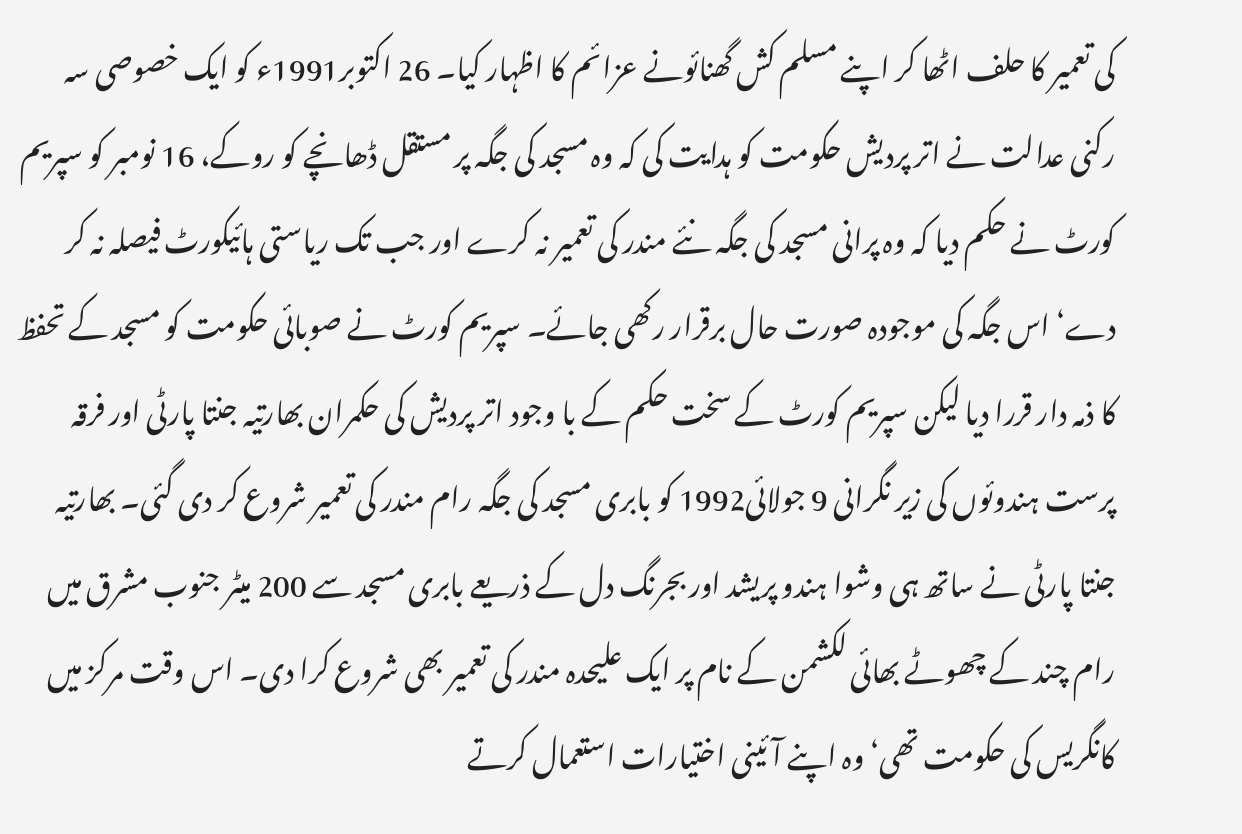کی تعمیر کا حلف اٹھا کر اپنے مسلم کش گھنائونے عزائم کا اظہار کیا۔ 26 اکتوبر1991ء کو ایک خصوصی سہ رکنی عدالت نے اتر پردیش حکومت کو ہدایت کی کہ وہ مسجد کی جگہ پر مستقل ڈھانچے کو روکے، 16 نومبر کو سپریم کورٹ نے حکم دیا کہ وہ پرانی مسجد کی جگہ نئے مندر کی تعمیر نہ کرے اور جب تک ریاستی ہائیکورٹ فیصلہ نہ کر دے‘ اس جگہ کی موجودہ صورت حال برقرار رکھی جائے۔ سپریم کورٹ نے صوبائی حکومت کو مسجد کے تحفظ کا ذمہ دار قررا دیا لیکن سپریم کورٹ کے سخت حکم کے با وجود اتر پردیش کی حکمران بھارتیہ جنتا پارٹی اور فرقہ پرست ہندوئوں کی زیر نگرانی 9 جولائی1992 کو بابری مسجد کی جگہ رام مندر کی تعمیر شروع کر دی گئی۔ بھارتیہ جنتا پارٹی نے ساتھ ہی وشوا ہندو پریشد اور بجرنگ دل کے ذریعے بابری مسجد سے 200 میٹر جنوب مشرق میں رام چند کے چھوٹے بھائی لکشمن کے نام پر ایک علیحدہ مندر کی تعمیر بھی شروع کرا دی۔ اس وقت مرکز میں کانگریس کی حکومت تھی‘ وہ اپنے آئینی اختیارات استعمال کرتے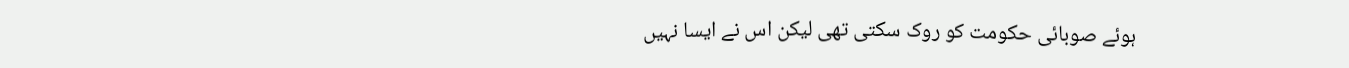ہوئے صوبائی حکومت کو روک سکتی تھی لیکن اس نے ایسا نہیں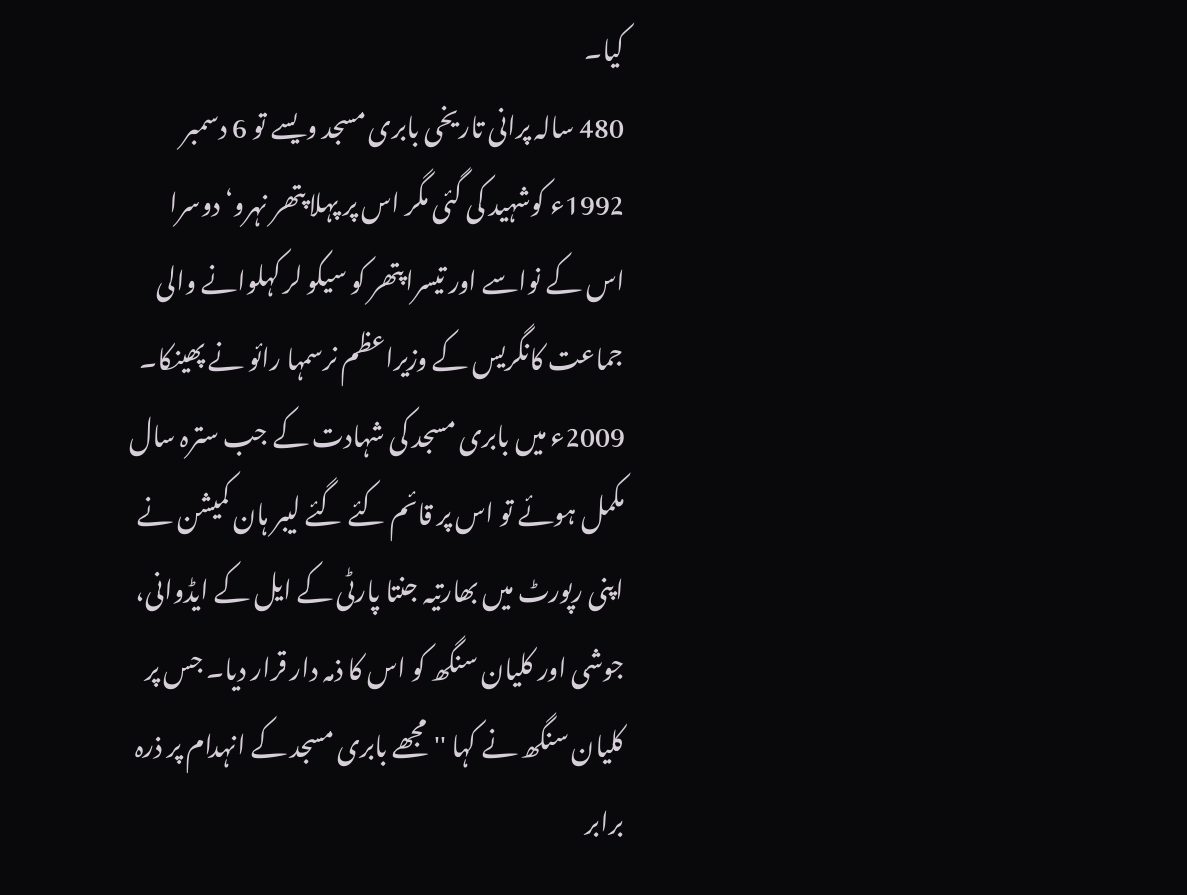کیا۔
480 سالہ پرانی تاریخی بابری مسجد ویسے تو 6 دسمبر 1992ء کوشہید کی گئی مگر اس پر پہلا پتھر نہرو‘ دوسرا اس کے نواسے اور تیسراپتھر کو سیکو لر کہلوانے والی جماعت کانگریس کے وزیراعظم نرسمہا رائو نے پھینکا۔ 2009ء میں بابری مسجد کی شہادت کے جب سترہ سال مکمل ہوئے تو اس پر قائم کئے گئے لیبر ہان کمیشن نے اپنی رپورٹ میں بھارتیہ جنتا پارٹی کے ایل کے ایڈوانی، جوشی اور کلیان سنگھ کو اس کا ذمہ دار قرار دیا۔ جس پر کلیان سنگھ نے کہا ''مجھے بابری مسجد کے انہدام پر ذرہ برابر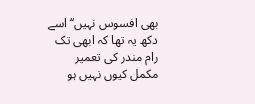بھی افسوس نہیں‘‘ اسے دکھ یہ تھا کہ ابھی تک رام مندر کی تعمیر مکمل کیوں نہیں ہو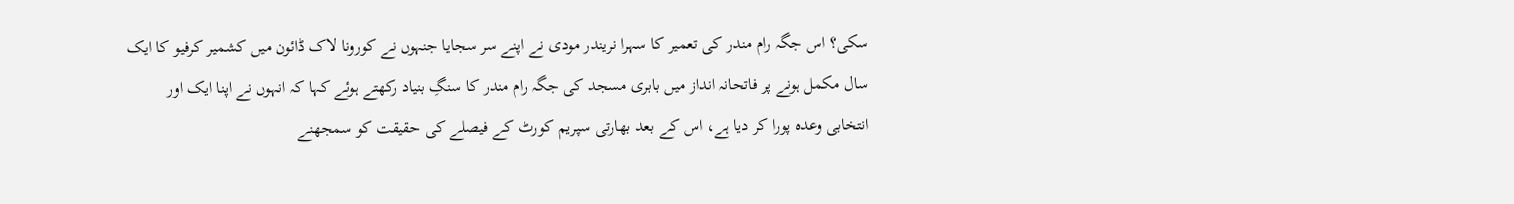سکی؟ اس جگہ رام مندر کی تعمیر کا سہرا نریندر مودی نے اپنے سر سجایا جنہوں نے کورونا لاک ڈائون میں کشمیر کرفیو کا ایک سال مکمل ہونے پر فاتحانہ انداز میں بابری مسجد کی جگہ رام مندر کا سنگِ بنیاد رکھتے ہوئے کہا کہ انہوں نے اپنا ایک اور انتخابی وعدہ پورا کر دیا ہے، اس کے بعد بھارتی سپریم کورٹ کے فیصلے کی حقیقت کو سمجھنے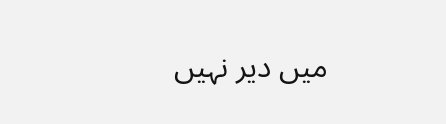میں دیر نہیں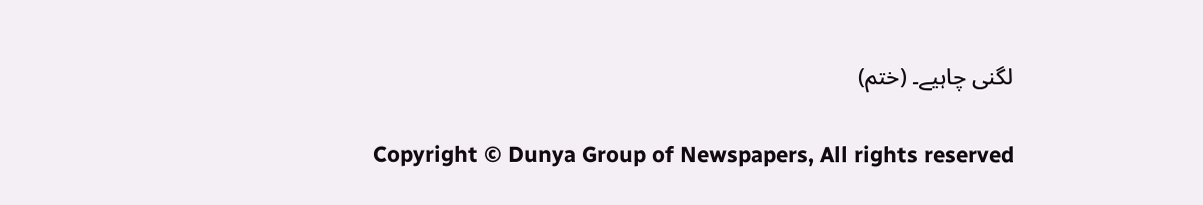لگنی چاہیے۔ (ختم)

Copyright © Dunya Group of Newspapers, All rights reserved